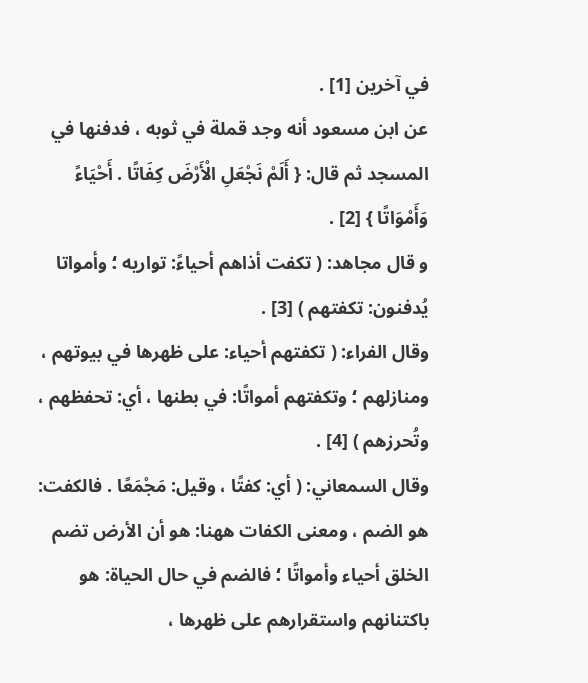في آخرين [1] .
عن ابن مسعود أنه وجد قملة في ثوبه ، فدفنها في المسجد ثم قال: { أَلَمْ نَجْعَلِ الْأَرْضَ كِفَاتًا . أَحْيَاءً وَأَمْوَاتًا } [2] .
و قال مجاهد: ( تكفت أذاهم أحياءً: تواريه ؛ وأمواتا يُدفنون: تكفتهم ) [3] .
وقال الفراء: ( تكفتهم أحياء: على ظهرها في بيوتهم ، ومنازلهم ؛ وتكفتهم أمواتًا: في بطنها ، أي: تحفظهم ، وتُحرزهم ) [4] .
وقال السمعاني: ( أي: كفتًا ، وقيل: مَجْمَعًا . فالكفت: هو الضم ، ومعنى الكفات ههنا: هو أن الأرض تضم الخلق أحياء وأمواتًا ؛ فالضم في حال الحياة: هو باكتنانهم واستقرارهم على ظهرها ،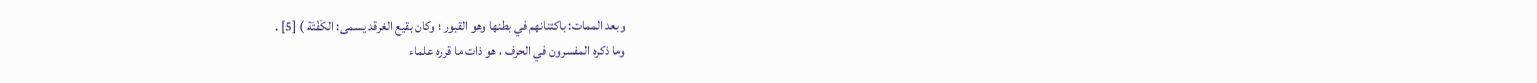وبعد الممات: باكتنانهم في بطنها وهو القبور ؛ وكان بقيع الغرقد يسمى: الكَفْتَة ) [5] .
وما ذكره المفسرون في الحرف ، هو ذات ما قرره علماء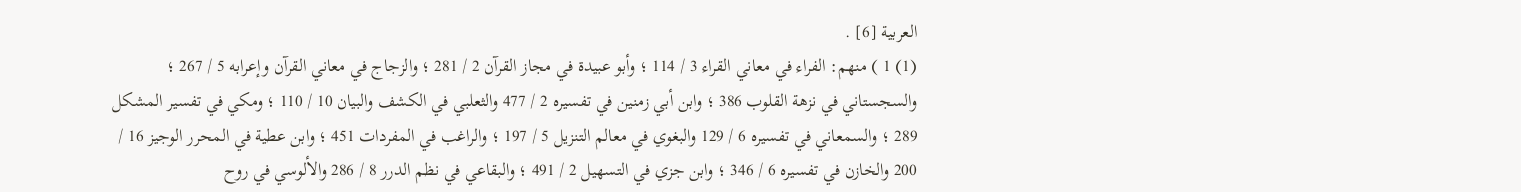العربية [6] .
(1) 1 ) منهم: الفراء في معاني القراء 3 / 114 ؛ وأبو عبيدة في مجاز القرآن 2 / 281 ؛ والزجاج في معاني القرآن وإعرابه 5 / 267 ؛ والسجستاني في نزهة القلوب 386 ؛ وابن أبي زمنين في تفسيره 2 / 477 والثعلبي في الكشف والبيان 10 / 110 ؛ ومكي في تفسير المشكل 289 ؛ والسمعاني في تفسيره 6 / 129 والبغوي في معالم التنزيل 5 / 197 ؛ والراغب في المفردات 451 ؛ وابن عطية في المحرر الوجيز 16 / 200 والخازن في تفسيره 6 / 346 ؛ وابن جزي في التسهيل 2 / 491 ؛ والبقاعي في نظم الدرر 8 / 286 والألوسي في روح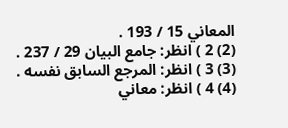المعاني 15 / 193 .
(2) 2 ) انظر: جامع البيان 29 / 237 .
(3) 3 ) انظر: المرجع السابق نفسه .
(4) 4 ) انظر: معاني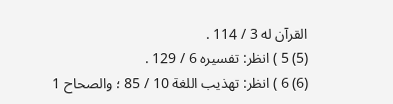القرآن له 3 / 114 .
(5) 5 ) انظر: تفسيره 6 / 129 .
(6) 6 ) انظر: تهذيب اللغة 10 / 85 ؛ والصحاح 1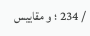/ 234 ؛ و مقاييس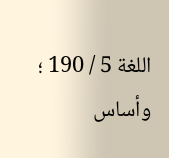اللغة 5 / 190 ؛ وأساس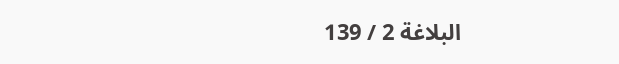البلاغة 2 / 139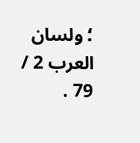؛ ولسان العرب 2 / 79 .